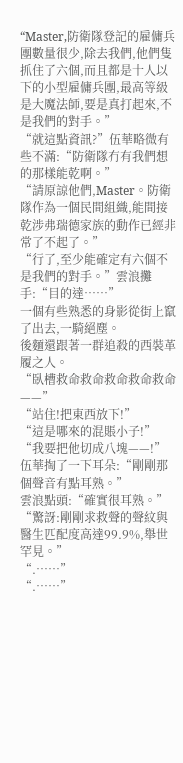“Master,防衛隊登記的雇傭兵團數量很少,除去我們,他們隻抓住了六個,而且都是十人以下的小型雇傭兵團,最高等級是大魔法師,要是真打起來,不是我們的對手。”
“就這點資訊?”伍華略微有些不滿:“防衛隊冇有我們想的那樣能乾啊。”
“請原諒他們,Master。防衛隊作為一個民間組織,能間接乾涉弗瑞德家族的動作已經非常了不起了。”
“行了,至少能確定有六個不是我們的對手。”雲浪攤手:“目的達……”
一個有些熟悉的身影從街上竄了出去,一騎絕塵。
後麵還跟著一群追殺的西裝革履之人。
“臥槽救命救命救命救命救命——”
“站住!把東西放下!”
“這是哪來的混賬小子!”
“我要把他切成八塊——!”
伍華掏了一下耳朵:“剛剛那個聲音有點耳熟。”
雲浪點頭:“確實很耳熟。”
“驚訝:剛剛求救聲的聲紋與醫生匹配度高達99.9%,舉世罕見。”
“.……”
“.……”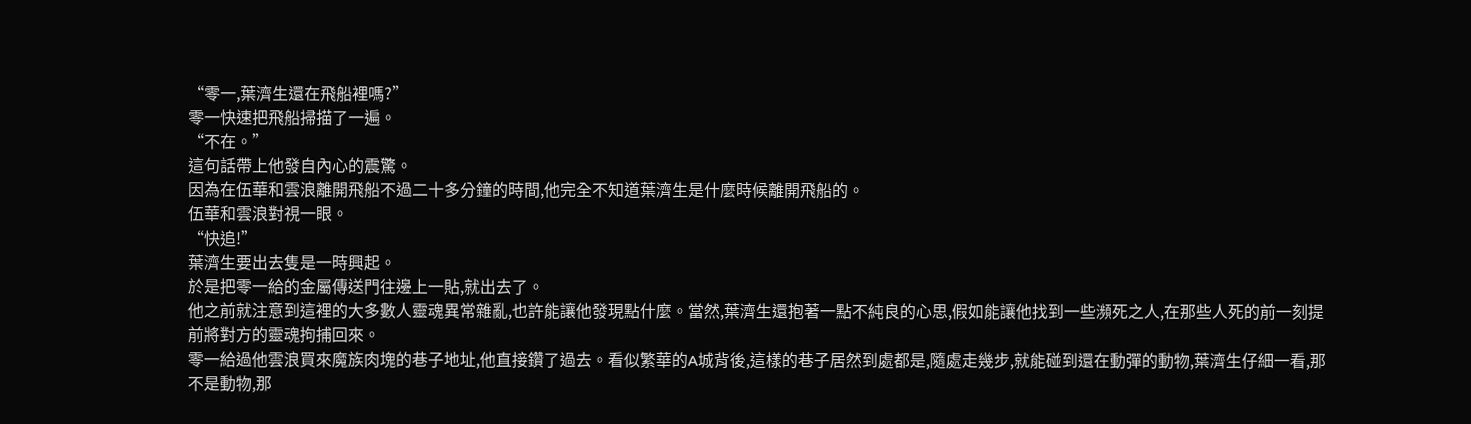“零一,葉濟生還在飛船裡嗎?”
零一快速把飛船掃描了一遍。
“不在。”
這句話帶上他發自內心的震驚。
因為在伍華和雲浪離開飛船不過二十多分鐘的時間,他完全不知道葉濟生是什麼時候離開飛船的。
伍華和雲浪對視一眼。
“快追!”
葉濟生要出去隻是一時興起。
於是把零一給的金屬傳送門往邊上一貼,就出去了。
他之前就注意到這裡的大多數人靈魂異常雜亂,也許能讓他發現點什麼。當然,葉濟生還抱著一點不純良的心思,假如能讓他找到一些瀕死之人,在那些人死的前一刻提前將對方的靈魂拘捕回來。
零一給過他雲浪買來魔族肉塊的巷子地址,他直接鑽了過去。看似繁華的A城背後,這樣的巷子居然到處都是,隨處走幾步,就能碰到還在動彈的動物,葉濟生仔細一看,那不是動物,那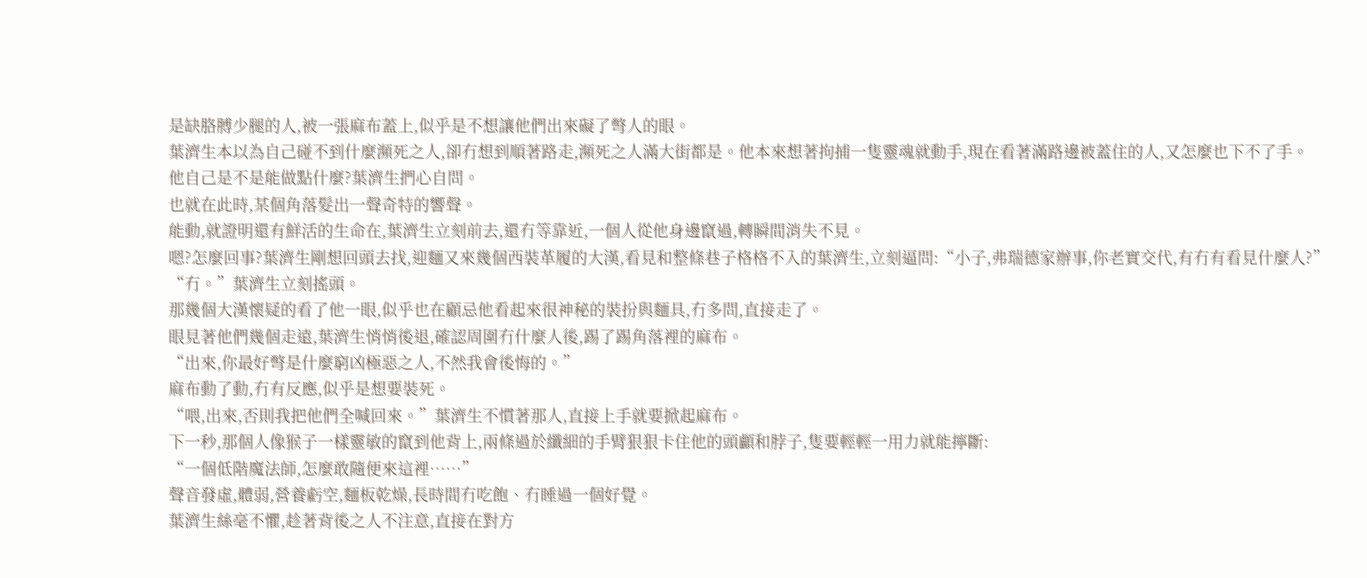是缺胳膊少腿的人,被一張麻布蓋上,似乎是不想讓他們出來礙了彆人的眼。
葉濟生本以為自己碰不到什麼瀕死之人,卻冇想到順著路走,瀕死之人滿大街都是。他本來想著拘捕一隻靈魂就動手,現在看著滿路邊被蓋住的人,又怎麼也下不了手。
他自己是不是能做點什麼?葉濟生捫心自問。
也就在此時,某個角落髮出一聲奇特的響聲。
能動,就證明還有鮮活的生命在,葉濟生立刻前去,還冇等靠近,一個人從他身邊竄過,轉瞬間消失不見。
嗯?怎麼回事?葉濟生剛想回頭去找,迎麵又來幾個西裝革履的大漢,看見和整條巷子格格不入的葉濟生,立刻逼問:“小子,弗瑞德家辦事,你老實交代,有冇有看見什麼人?”
“冇。”葉濟生立刻搖頭。
那幾個大漢懷疑的看了他一眼,似乎也在顧忌他看起來很神秘的裝扮與麵具,冇多問,直接走了。
眼見著他們幾個走遠,葉濟生悄悄後退,確認周圍冇什麼人後,踢了踢角落裡的麻布。
“出來,你最好彆是什麼窮凶極惡之人,不然我會後悔的。”
麻布動了動,冇有反應,似乎是想要裝死。
“喂,出來,否則我把他們全喊回來。”葉濟生不慣著那人,直接上手就要掀起麻布。
下一秒,那個人像猴子一樣靈敏的竄到他背上,兩條過於纖細的手臂狠狠卡住他的頭顱和脖子,隻要輕輕一用力就能擰斷:
“一個低階魔法師,怎麼敢隨便來這裡……”
聲音發虛,體弱,營養虧空,麵板乾燥,長時間冇吃飽、冇睡過一個好覺。
葉濟生絲毫不懼,趁著背後之人不注意,直接在對方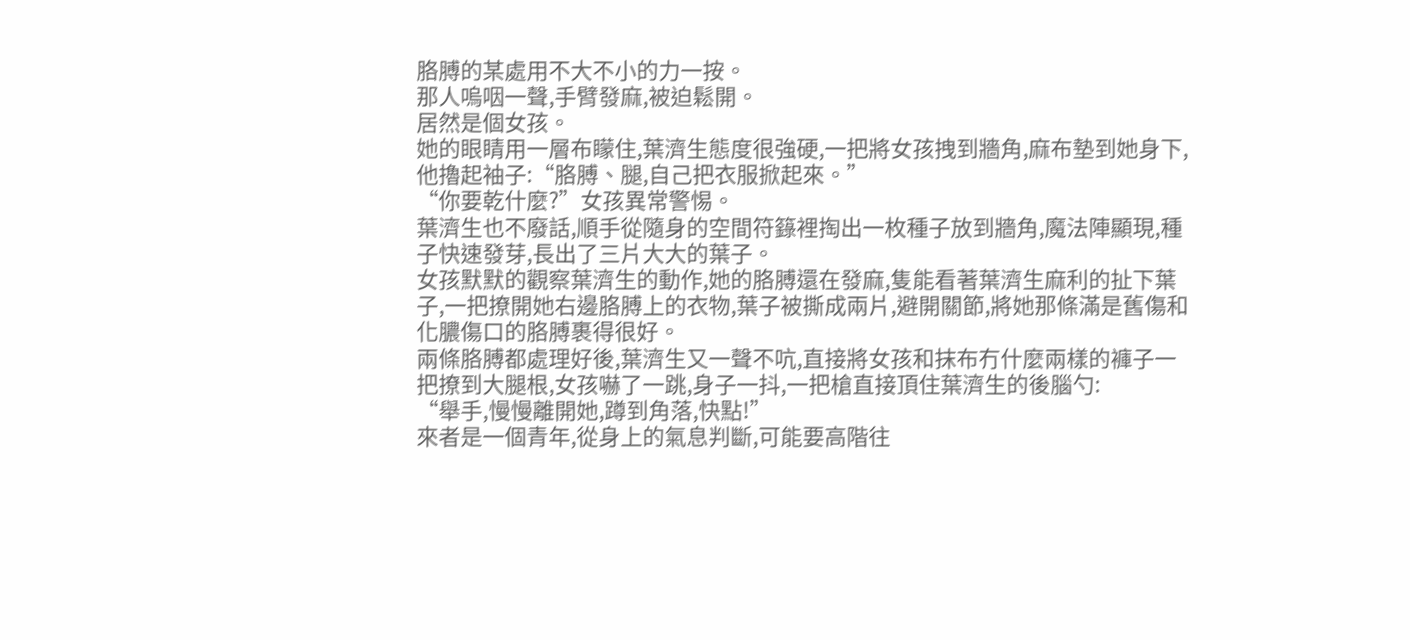胳膊的某處用不大不小的力一按。
那人嗚咽一聲,手臂發麻,被迫鬆開。
居然是個女孩。
她的眼睛用一層布矇住,葉濟生態度很強硬,一把將女孩拽到牆角,麻布墊到她身下,他擼起袖子:“胳膊、腿,自己把衣服掀起來。”
“你要乾什麼?”女孩異常警惕。
葉濟生也不廢話,順手從隨身的空間符籙裡掏出一枚種子放到牆角,魔法陣顯現,種子快速發芽,長出了三片大大的葉子。
女孩默默的觀察葉濟生的動作,她的胳膊還在發麻,隻能看著葉濟生麻利的扯下葉子,一把撩開她右邊胳膊上的衣物,葉子被撕成兩片,避開關節,將她那條滿是舊傷和化膿傷口的胳膊裹得很好。
兩條胳膊都處理好後,葉濟生又一聲不吭,直接將女孩和抹布冇什麼兩樣的褲子一把撩到大腿根,女孩嚇了一跳,身子一抖,一把槍直接頂住葉濟生的後腦勺:
“舉手,慢慢離開她,蹲到角落,快點!”
來者是一個青年,從身上的氣息判斷,可能要高階往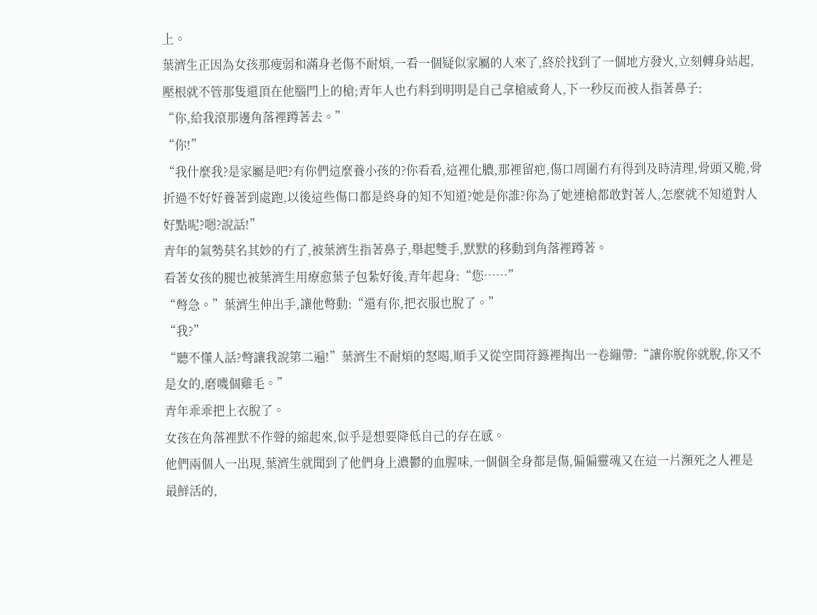上。
葉濟生正因為女孩那瘦弱和滿身老傷不耐煩,一看一個疑似家屬的人來了,終於找到了一個地方發火,立刻轉身站起,壓根就不管那隻還頂在他腦門上的槍;青年人也冇料到明明是自己拿槍威脅人,下一秒反而被人指著鼻子:
“你,給我滾那邊角落裡蹲著去。”
“你!”
“我什麼我?是家屬是吧?有你們這麼養小孩的?你看看,這裡化膿,那裡留疤,傷口周圍冇有得到及時清理,骨頭又脆,骨折過不好好養著到處跑,以後這些傷口都是終身的知不知道?她是你誰?你為了她連槍都敢對著人,怎麼就不知道對人好點呢?嗯?說話!”
青年的氣勢莫名其妙的冇了,被葉濟生指著鼻子,舉起雙手,默默的移動到角落裡蹲著。
看著女孩的腿也被葉濟生用療愈葉子包紮好後,青年起身:“您……”
“彆急。”葉濟生伸出手,讓他彆動:“還有你,把衣服也脫了。”
“我?”
“聽不懂人話?彆讓我說第二遍!”葉濟生不耐煩的怒喝,順手又從空間符籙裡掏出一卷繃帶:“讓你脫你就脫,你又不是女的,磨嘰個雞毛。”
青年乖乖把上衣脫了。
女孩在角落裡默不作聲的縮起來,似乎是想要降低自己的存在感。
他們兩個人一出現,葉濟生就聞到了他們身上濃鬱的血腥味,一個個全身都是傷,偏偏靈魂又在這一片瀕死之人裡是最鮮活的,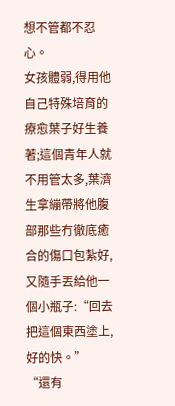想不管都不忍心。
女孩體弱,得用他自己特殊培育的療愈葉子好生養著;這個青年人就不用管太多,葉濟生拿繃帶將他腹部那些冇徹底癒合的傷口包紮好,又隨手丟給他一個小瓶子:“回去把這個東西塗上,好的快。”
“還有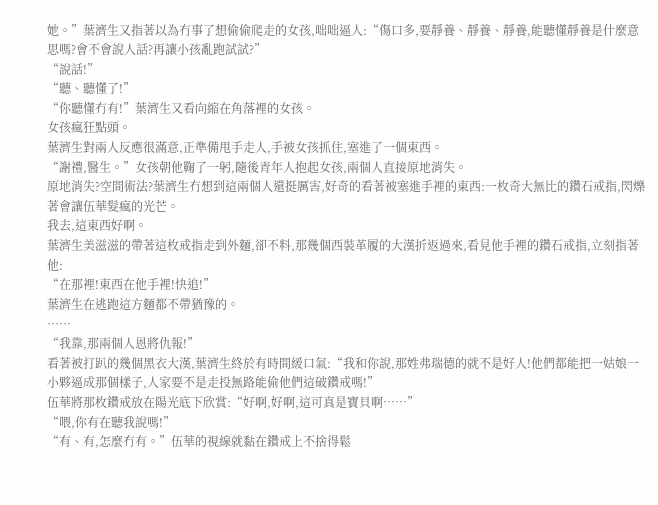她。”葉濟生又指著以為冇事了想偷偷爬走的女孩,咄咄逼人:“傷口多,要靜養、靜養、靜養,能聽懂靜養是什麼意思嗎?會不會說人話?再讓小孩亂跑試試?”
“說話!”
“聽、聽懂了!”
“你聽懂冇有!”葉濟生又看向縮在角落裡的女孩。
女孩瘋狂點頭。
葉濟生對兩人反應很滿意,正準備甩手走人,手被女孩抓住,塞進了一個東西。
“謝禮,醫生。”女孩朝他鞠了一躬,隨後青年人抱起女孩,兩個人直接原地消失。
原地消失?空間術法?葉濟生冇想到這兩個人還挺厲害,好奇的看著被塞進手裡的東西:一枚奇大無比的鑽石戒指,閃爍著會讓伍華髮瘋的光芒。
我去,這東西好啊。
葉濟生美滋滋的帶著這枚戒指走到外麵,卻不料,那幾個西裝革履的大漢折返過來,看見他手裡的鑽石戒指,立刻指著他:
“在那裡!東西在他手裡!快追!”
葉濟生在逃跑這方麵都不帶猶豫的。
……
“我靠,那兩個人恩將仇報!”
看著被打趴的幾個黑衣大漢,葉濟生終於有時間緩口氣:“我和你說,那姓弗瑞德的就不是好人!他們都能把一姑娘一小夥逼成那個樣子,人家要不是走投無路能偷他們這破鑽戒嗎!”
伍華將那枚鑽戒放在陽光底下欣賞:“好啊,好啊,這可真是寶貝啊……”
“喂,你有在聽我說嗎!”
“有、有,怎麼冇有。”伍華的視線就黏在鑽戒上不捨得鬆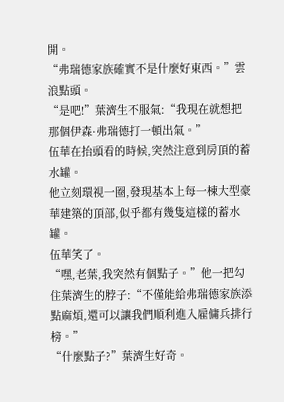開。
“弗瑞德家族確實不是什麼好東西。”雲浪點頭。
“是吧!”葉濟生不服氣:“我現在就想把那個伊森·弗瑞德打一頓出氣。”
伍華在抬頭看的時候,突然注意到房頂的蓄水罐。
他立刻環視一圈,發現基本上每一棟大型豪華建築的頂部,似乎都有幾隻這樣的蓄水罐。
伍華笑了。
“嘿,老葉,我突然有個點子。”他一把勾住葉濟生的脖子:“不僅能給弗瑞德家族添點麻煩,還可以讓我們順利進入雇傭兵排行榜。”
“什麼點子?”葉濟生好奇。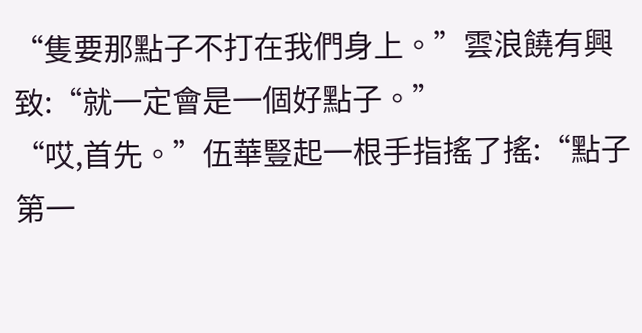“隻要那點子不打在我們身上。”雲浪饒有興致:“就一定會是一個好點子。”
“哎,首先。”伍華豎起一根手指搖了搖:“點子第一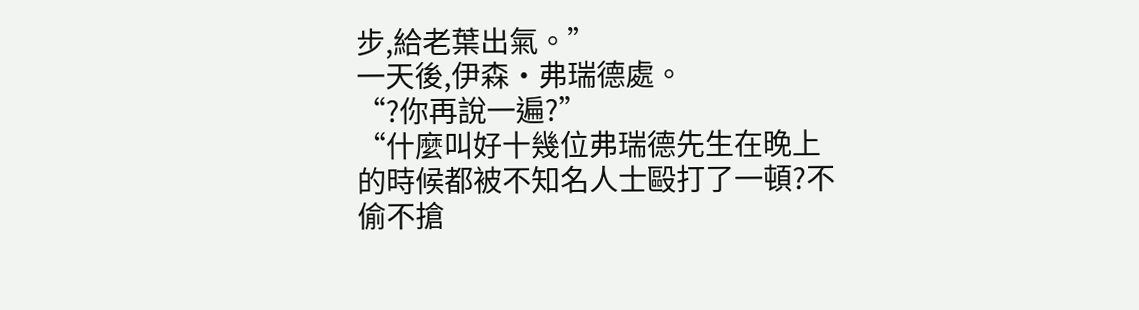步,給老葉出氣。”
一天後,伊森·弗瑞德處。
“?你再說一遍?”
“什麼叫好十幾位弗瑞德先生在晚上的時候都被不知名人士毆打了一頓?不偷不搶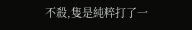不殺,隻是純粹打了一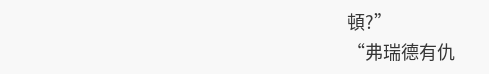頓?”
“弗瑞德有仇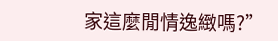家這麼閒情逸緻嗎?”